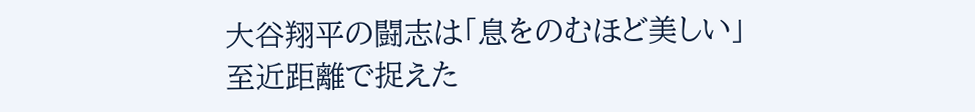大谷翔平の闘志は「息をのむほど美しい」 至近距離で捉えた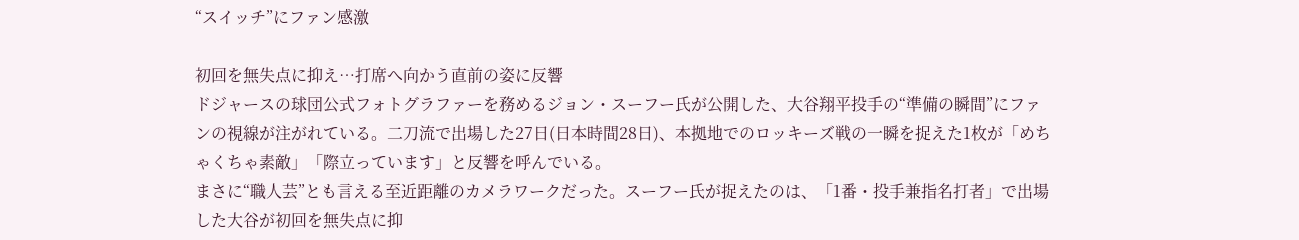“スイッチ”にファン感激

初回を無失点に抑え…打席へ向かう直前の姿に反響
ドジャースの球団公式フォトグラファーを務めるジョン・スーフー氏が公開した、大谷翔平投手の“準備の瞬間”にファンの視線が注がれている。二刀流で出場した27日(日本時間28日)、本拠地でのロッキーズ戦の一瞬を捉えた1枚が「めちゃくちゃ素敵」「際立っています」と反響を呼んでいる。
まさに“職人芸”とも言える至近距離のカメラワークだった。スーフー氏が捉えたのは、「1番・投手兼指名打者」で出場した大谷が初回を無失点に抑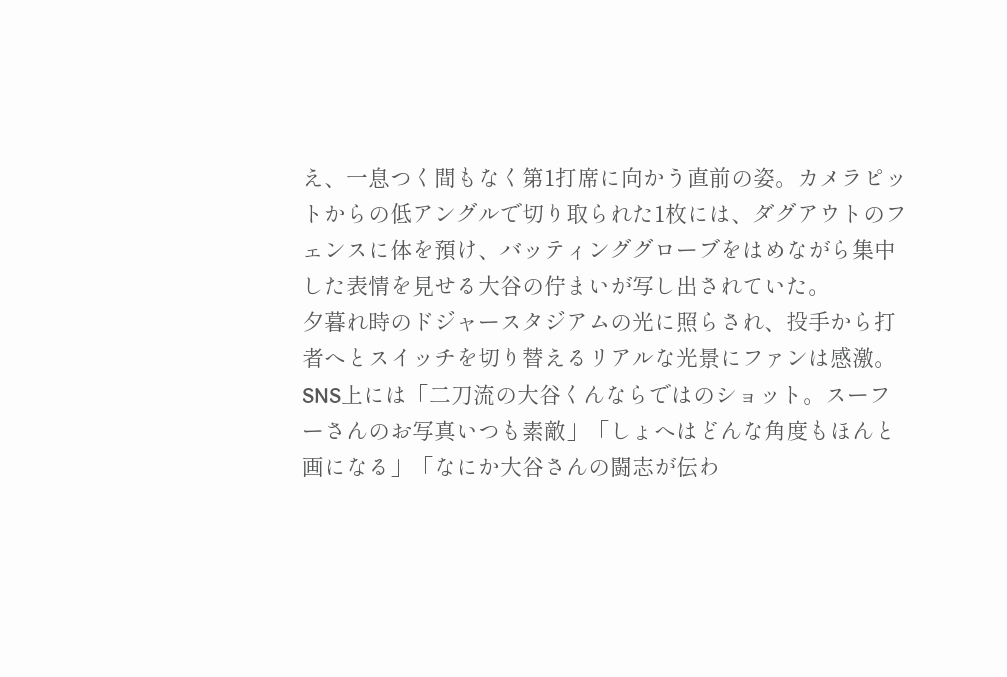え、一息つく間もなく第1打席に向かう直前の姿。カメラピットからの低アングルで切り取られた1枚には、ダグアウトのフェンスに体を預け、バッティンググローブをはめながら集中した表情を見せる大谷の佇まいが写し出されていた。
夕暮れ時のドジャースタジアムの光に照らされ、投手から打者へとスイッチを切り替えるリアルな光景にファンは感激。SNS上には「二刀流の大谷くんならではのショット。スーフーさんのお写真いつも素敵」「しょへはどんな角度もほんと画になる」「なにか大谷さんの闘志が伝わ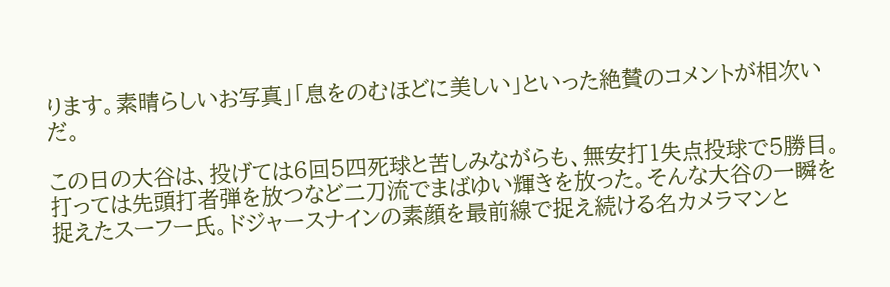ります。素晴らしいお写真」「息をのむほどに美しい」といった絶賛のコメントが相次いだ。

この日の大谷は、投げては6回5四死球と苦しみながらも、無安打1失点投球で5勝目。打っては先頭打者弾を放つなど二刀流でまばゆい輝きを放った。そんな大谷の一瞬を捉えたスーフー氏。ドジャースナインの素顔を最前線で捉え続ける名カメラマンと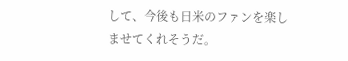して、今後も日米のファンを楽しませてくれそうだ。